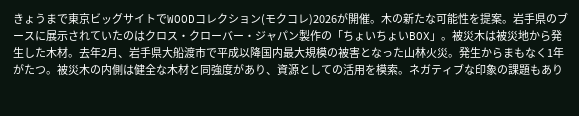きょうまで東京ビッグサイトでWOODコレクション(モクコレ)2026が開催。木の新たな可能性を提案。岩手県のブースに展示されていたのはクロス・クローバー・ジャパン製作の「ちょいちょいBOX」。被災木は被災地から発生した木材。去年2月、岩手県大船渡市で平成以降国内最大規模の被害となった山林火災。発生からまもなく1年がたつ。被災木の内側は健全な木材と同強度があり、資源としての活用を模索。ネガティブな印象の課題もあり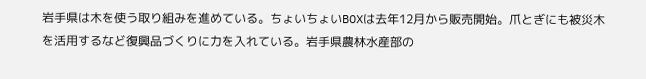岩手県は木を使う取り組みを進めている。ちょいちょいBOXは去年12月から販売開始。爪とぎにも被災木を活用するなど復興品づくりに力を入れている。岩手県農林水産部の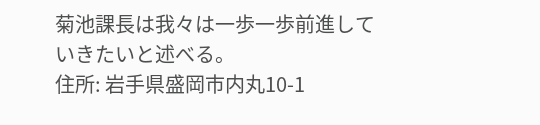菊池課長は我々は一歩一歩前進していきたいと述べる。
住所: 岩手県盛岡市内丸10-1